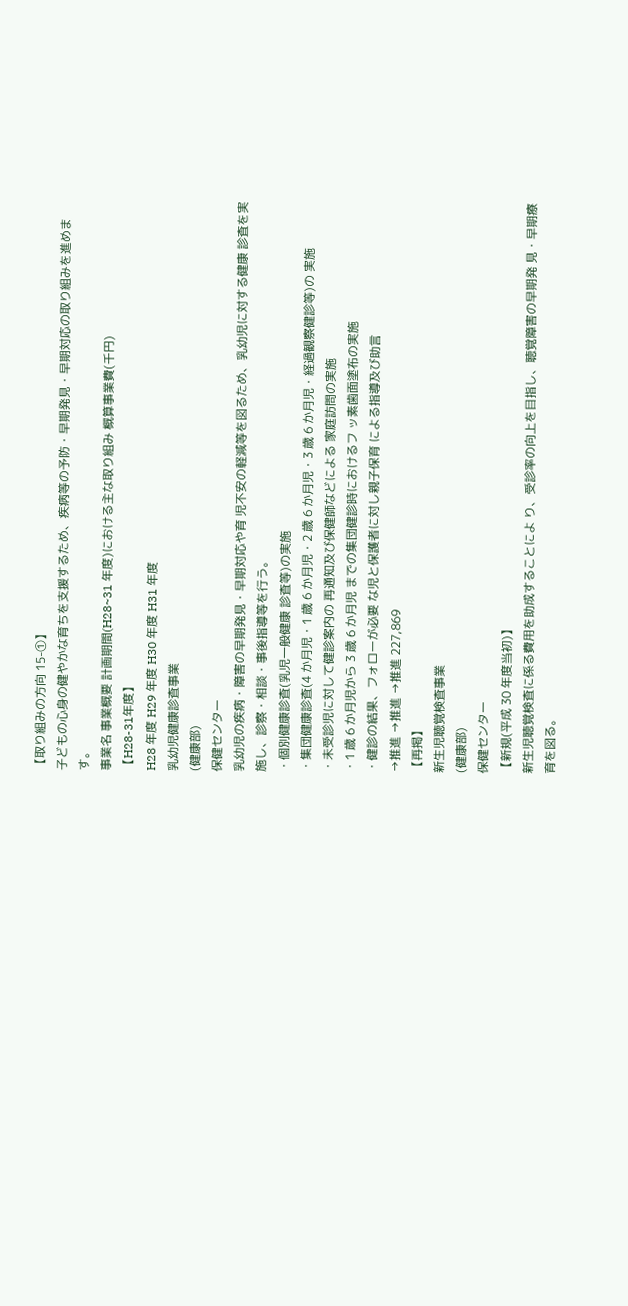【取り組みの方向 15-①】
子どもの心身の健やかな育ちを支援するため、疾病等の予防・早期発見・早期対応の取り組みを進めます。
事業名 事業概要 計画期間(H28~31 年度)における主な取り組み 概算事業費(千円)
【H28-31年度】
H28 年度 H29 年度 H30 年度 H31 年度
乳幼児健康診査事業
(健康部)
保健センター
乳幼児の疾病・障害の早期発見・早期対応や育 児不安の軽減等を図るため、乳幼児に対する健康 診査を実施し、診察・相談・事後指導等を行う。
・個別健康診査(乳児一般健康 診査等)の実施
・集団健康診査(4 か月児・1 歳 6 か月児・2 歳 6 か月児・3 歳 6 か月児・経過観察健診等)の 実施
・未受診児に対して健診案内の 再通知及び保健師などによる 家庭訪問の実施
・1 歳 6 か月児から 3 歳 6 か月児 までの集団健診時におけるフ ッ素歯面塗布の実施
・健診の結果、フォローが必要 な児と保護者に対し親子保育 による指導及び助言
→推進 →推進 →推進 227,869
【再掲】
新生児聴覚検査事業
(健康部)
保健センター
【新規(平成 30 年度当初)】
新生児聴覚検査に係る費用を助成することによ り、受診率の向上を目指し、聴覚障害の早期発 見・早期療育を図る。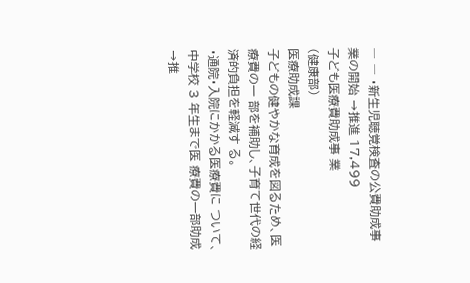― ― ・新生児聴覚検査の公費助成事
業の開始 →推進 17,499
子ども医療費助成事 業
(健康部)
医療助成課
子どもの健やかな育成を図るため、医療費の一 部を補助し、子育て世代の経済的負担を軽減す る。
・通院・入院にかかる医療費に ついて、中学校 3 年生まで医 療費の一部助成
→推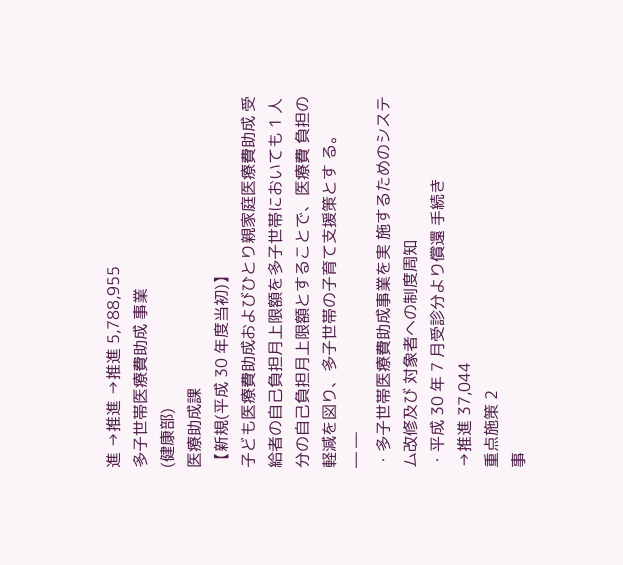進 →推進 →推進 5,788,955
多子世帯医療費助成 事業
(健康部)
医療助成課
【新規(平成 30 年度当初)】
子ども医療費助成およびひとり親家庭医療費助成 受給者の自己負担月上限額を多子世帯においても 1 人分の自己負担月上限額とすることで、医療費 負担の軽減を図り、多子世帯の子育て支援策とす る。
― ―
・多子世帯医療費助成事業を実 施するためのシステム改修及び 対象者への制度周知
・平成 30 年 7 月受診分より償還 手続き
→推進 37,044
重点施策 2
事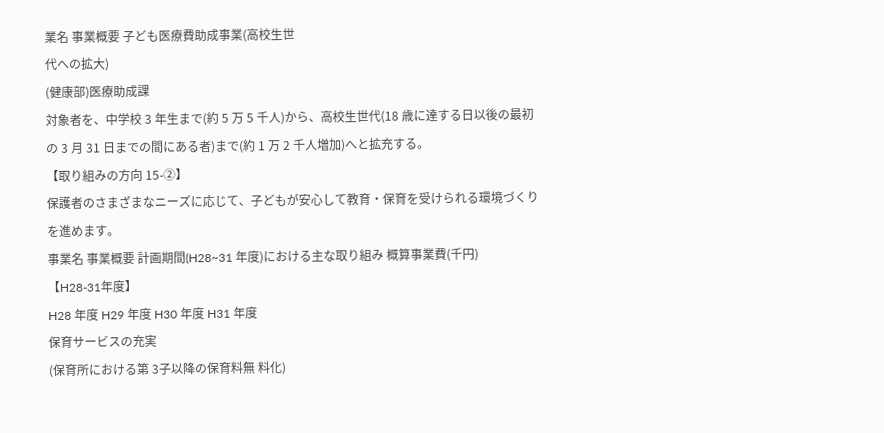業名 事業概要 子ども医療費助成事業(高校生世
代への拡大)
(健康部)医療助成課
対象者を、中学校 3 年生まで(約 5 万 5 千人)から、高校生世代(18 歳に達する日以後の最初の 3 月 31 日までの間にある者)まで(約 1 万 2 千人増加)へと拡充する。
【取り組みの方向 15-②】
保護者のさまざまなニーズに応じて、子どもが安心して教育・保育を受けられる環境づくりを進めます。
事業名 事業概要 計画期間(H28~31 年度)における主な取り組み 概算事業費(千円)
【H28-31年度】
H28 年度 H29 年度 H30 年度 H31 年度
保育サービスの充実
(保育所における第 3子以降の保育料無 料化)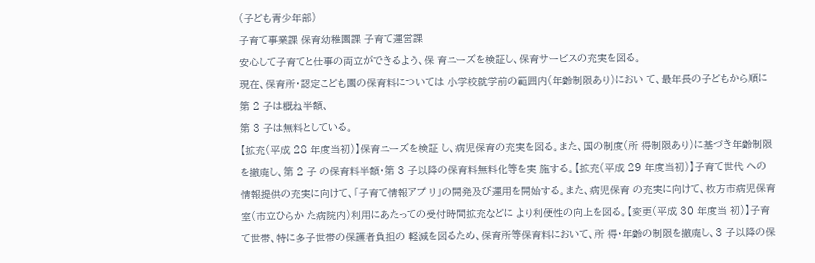(子ども青少年部)
子育て事業課 保育幼稚園課 子育て運営課
安心して子育てと仕事の両立ができるよう、保 育ニーズを検証し、保育サービスの充実を図る。
現在、保育所・認定こども園の保育料については 小学校就学前の範囲内(年齢制限あり)におい て、最年長の子どもから順に第 2 子は概ね半額、
第 3 子は無料としている。
【拡充(平成 28 年度当初)】保育ニーズを検証 し、病児保育の充実を図る。また、国の制度(所 得制限あり)に基づき年齢制限を撤廃し、第 2 子 の保育料半額・第 3 子以降の保育料無料化等を実 施する。【拡充(平成 29 年度当初)】子育て世代 への情報提供の充実に向けて、「子育て情報アプ リ」の開発及び運用を開始する。また、病児保育 の充実に向けて、枚方市病児保育室(市立ひらか た病院内)利用にあたっての受付時間拡充などに より利便性の向上を図る。【変更(平成 30 年度当 初)】子育て世帯、特に多子世帯の保護者負担の 軽減を図るため、保育所等保育料において、所 得・年齢の制限を撤廃し、3 子以降の保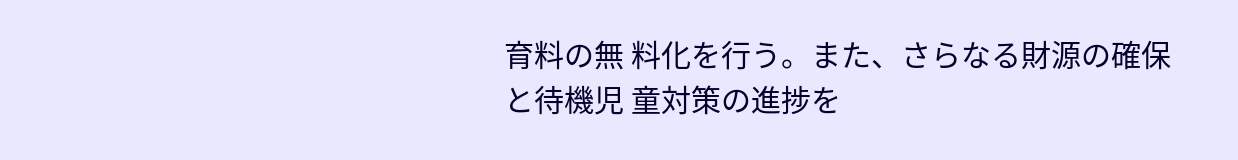育料の無 料化を行う。また、さらなる財源の確保と待機児 童対策の進捗を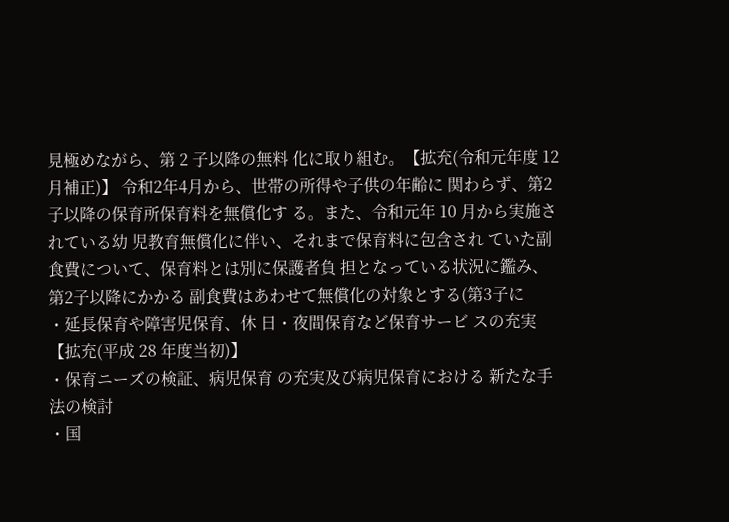見極めながら、第 2 子以降の無料 化に取り組む。【拡充(令和元年度 12 月補正)】 令和2年4月から、世帯の所得や子供の年齢に 関わらず、第2子以降の保育所保育料を無償化す る。また、令和元年 10 月から実施されている幼 児教育無償化に伴い、それまで保育料に包含され ていた副食費について、保育料とは別に保護者負 担となっている状況に鑑み、第2子以降にかかる 副食費はあわせて無償化の対象とする(第3子に
・延長保育や障害児保育、休 日・夜間保育など保育サービ スの充実
【拡充(平成 28 年度当初)】
・保育ニーズの検証、病児保育 の充実及び病児保育における 新たな手法の検討
・国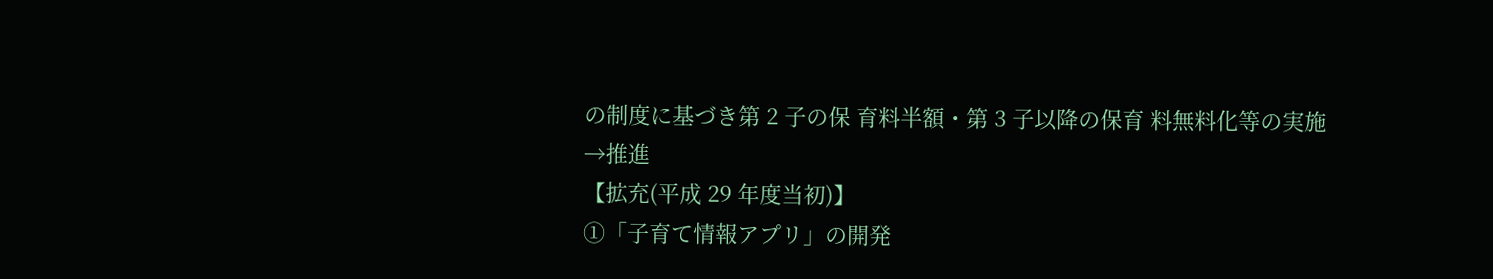の制度に基づき第 2 子の保 育料半額・第 3 子以降の保育 料無料化等の実施
→推進
【拡充(平成 29 年度当初)】
①「子育て情報アプリ」の開発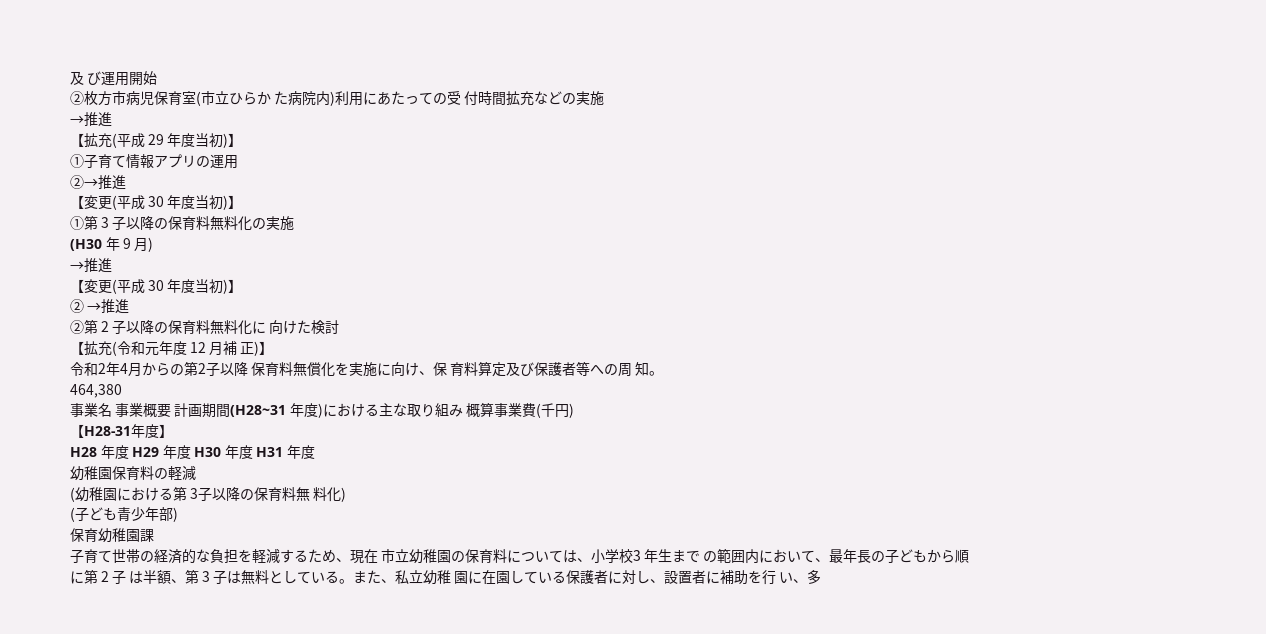及 び運用開始
②枚方市病児保育室(市立ひらか た病院内)利用にあたっての受 付時間拡充などの実施
→推進
【拡充(平成 29 年度当初)】
①子育て情報アプリの運用
②→推進
【変更(平成 30 年度当初)】
①第 3 子以降の保育料無料化の実施
(H30 年 9 月)
→推進
【変更(平成 30 年度当初)】
② →推進
②第 2 子以降の保育料無料化に 向けた検討
【拡充(令和元年度 12 月補 正)】
令和2年4月からの第2子以降 保育料無償化を実施に向け、保 育料算定及び保護者等への周 知。
464,380
事業名 事業概要 計画期間(H28~31 年度)における主な取り組み 概算事業費(千円)
【H28-31年度】
H28 年度 H29 年度 H30 年度 H31 年度
幼稚園保育料の軽減
(幼稚園における第 3子以降の保育料無 料化)
(子ども青少年部)
保育幼稚園課
子育て世帯の経済的な負担を軽減するため、現在 市立幼稚園の保育料については、小学校3 年生まで の範囲内において、最年長の子どもから順に第 2 子 は半額、第 3 子は無料としている。また、私立幼稚 園に在園している保護者に対し、設置者に補助を行 い、多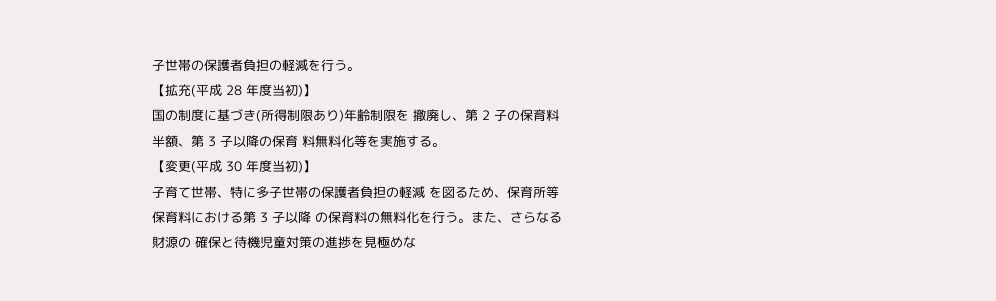子世帯の保護者負担の軽減を行う。
【拡充(平成 28 年度当初)】
国の制度に基づき(所得制限あり)年齢制限を 撤廃し、第 2 子の保育料半額、第 3 子以降の保育 料無料化等を実施する。
【変更(平成 30 年度当初)】
子育て世帯、特に多子世帯の保護者負担の軽減 を図るため、保育所等保育料における第 3 子以降 の保育料の無料化を行う。また、さらなる財源の 確保と待機児童対策の進捗を見極めな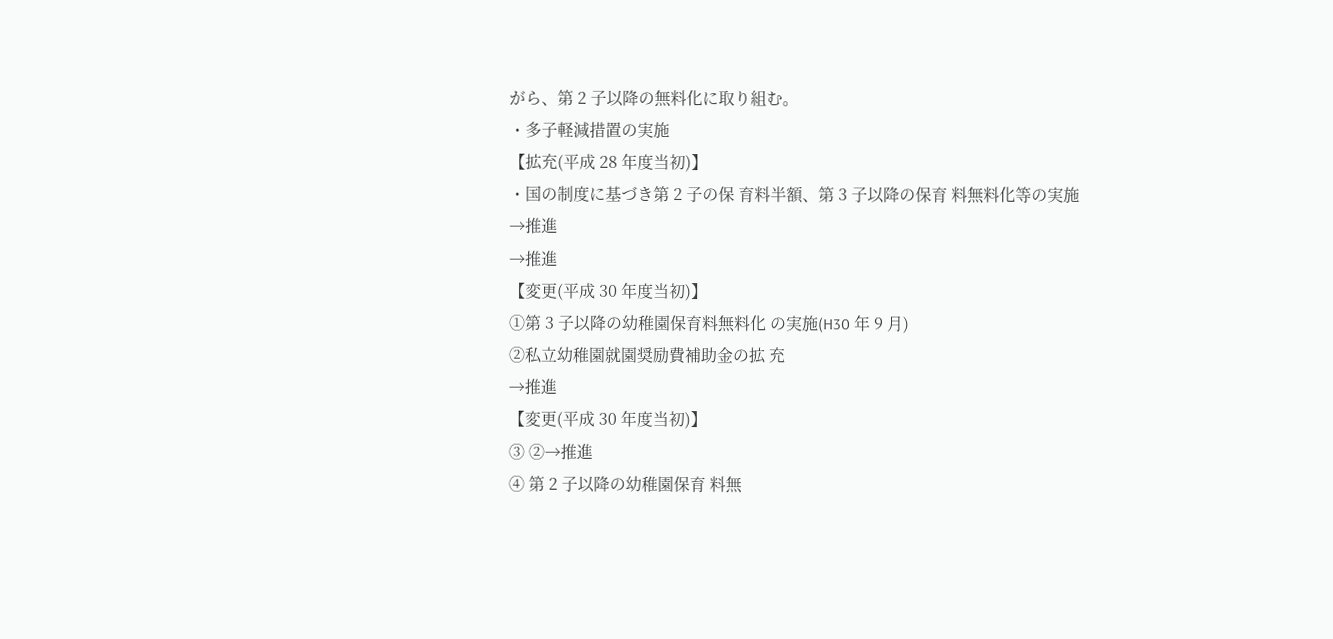がら、第 2 子以降の無料化に取り組む。
・多子軽減措置の実施
【拡充(平成 28 年度当初)】
・国の制度に基づき第 2 子の保 育料半額、第 3 子以降の保育 料無料化等の実施
→推進
→推進
【変更(平成 30 年度当初)】
①第 3 子以降の幼稚園保育料無料化 の実施(H30 年 9 月)
②私立幼稚園就園奨励費補助金の拡 充
→推進
【変更(平成 30 年度当初)】
③ ②→推進
④ 第 2 子以降の幼稚園保育 料無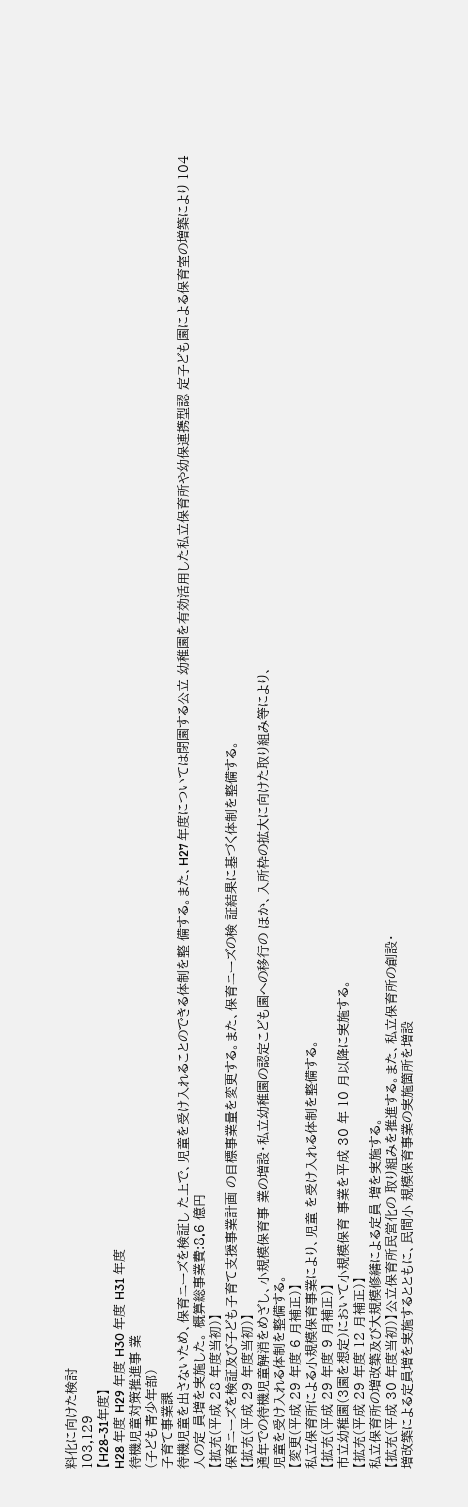料化に向けた検討
103,129
【H28-31年度】
H28 年度 H29 年度 H30 年度 H31 年度
待機児童対策推進事 業
(子ども青少年部)
子育て事業課
待機児童を出さないため、保育ニーズを検証し た上で、児童を受け入れることのできる体制を整 備する。また、H27 年度については閉園する公立 幼稚園を有効活用した私立保育所や幼保連携型認 定子ども園による保育室の増築により 104 人の定 員増を実施した。 概算総事業費:8.6 億円
【拡充(平成 28 年度当初)】
保育ニーズを検証及び子ども子育て支援事業計画 の目標事業量を変更する。また、保育ニーズの検 証結果に基づく体制を整備する。
【拡充(平成 29 年度当初)】
通年での待機児童解消をめざし、小規模保育事 業の増設・私立幼稚園の認定こども園への移行の ほか、入所枠の拡大に向けた取り組み等により、
児童を受け入れる体制を整備する。
【変更(平成 29 年度 6 月補正)】
私立保育所による小規模保育事業により、児童 を受け入れる体制を整備する。
【拡充(平成 29 年度 9 月補正)】
市立幼稚園(3園を想定)において小規模保育 事業を平成 30 年 10 月以降に実施する。
【拡充(平成 29 年度 12 月補正)】
私立保育所の増改築及び大規模修繕による定員 増を実施する。
【拡充(平成 30 年度当初)】公立保育所民営化の 取り組みを推進する。また、私立保育所の創設・
増改築による定員増を実施するとともに、民間小 規模保育事業の実施箇所を増設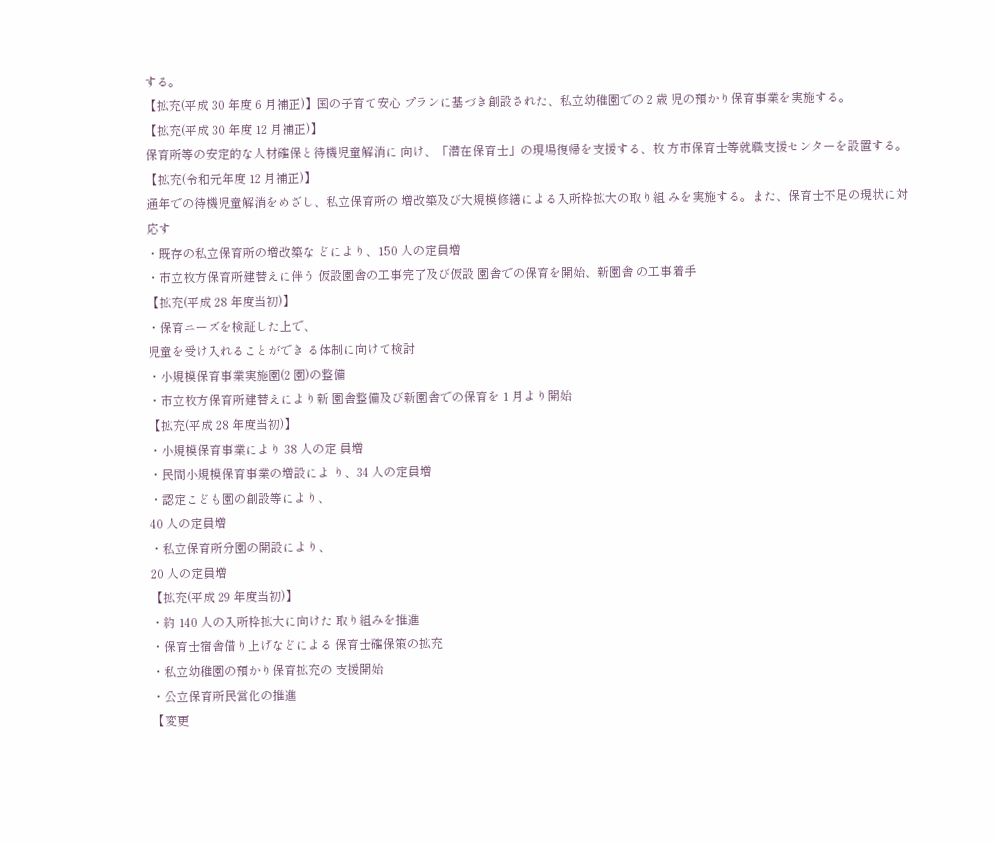する。
【拡充(平成 30 年度 6 月補正)】国の子育て安心 プランに基づき創設された、私立幼稚園での 2 歳 児の預かり保育事業を実施する。
【拡充(平成 30 年度 12 月補正)】
保育所等の安定的な人材確保と待機児童解消に 向け、「潜在保育士」の現場復帰を支援する、枚 方市保育士等就職支援センターを設置する。
【拡充(令和元年度 12 月補正)】
通年での待機児童解消をめざし、私立保育所の 増改築及び大規模修繕による入所枠拡大の取り組 みを実施する。また、保育士不足の現状に対応す
・既存の私立保育所の増改築な どにより、150 人の定員増
・市立枚方保育所建替えに伴う 仮設園舎の工事完了及び仮設 園舎での保育を開始、新園舎 の工事着手
【拡充(平成 28 年度当初)】
・保育ニーズを検証した上で、
児童を受け入れることができ る体制に向けて検討
・小規模保育事業実施園(2 園)の整備
・市立枚方保育所建替えにより新 園舎整備及び新園舎での保育を 1 月より開始
【拡充(平成 28 年度当初)】
・小規模保育事業により 38 人の定 員増
・民間小規模保育事業の増設によ り、34 人の定員増
・認定こども園の創設等により、
40 人の定員増
・私立保育所分園の開設により、
20 人の定員増
【拡充(平成 29 年度当初)】
・約 140 人の入所枠拡大に向けた 取り組みを推進
・保育士宿舎借り上げなどによる 保育士確保策の拡充
・私立幼稚園の預かり保育拡充の 支援開始
・公立保育所民営化の推進
【変更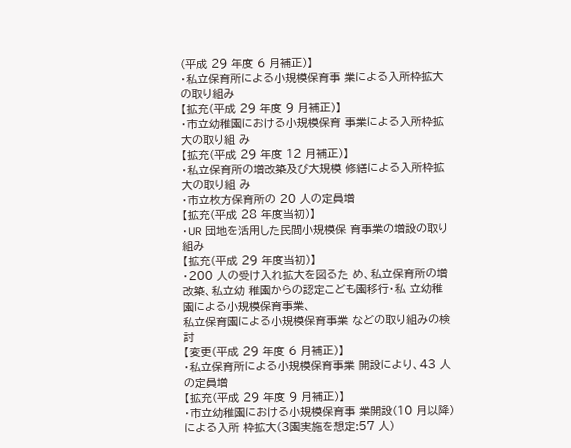(平成 29 年度 6 月補正)】
・私立保育所による小規模保育事 業による入所枠拡大の取り組み
【拡充(平成 29 年度 9 月補正)】
・市立幼稚園における小規模保育 事業による入所枠拡大の取り組 み
【拡充(平成 29 年度 12 月補正)】
・私立保育所の増改築及び大規模 修繕による入所枠拡大の取り組 み
・市立枚方保育所の 20 人の定員増
【拡充(平成 28 年度当初)】
・UR 団地を活用した民間小規模保 育事業の増設の取り組み
【拡充(平成 29 年度当初)】
・200 人の受け入れ拡大を図るた め、私立保育所の増改築、私立幼 稚園からの認定こども園移行・私 立幼稚園による小規模保育事業、
私立保育園による小規模保育事業 などの取り組みの検討
【変更(平成 29 年度 6 月補正)】
・私立保育所による小規模保育事業 開設により、43 人の定員増
【拡充(平成 29 年度 9 月補正)】
・市立幼稚園における小規模保育事 業開設(10 月以降)による入所 枠拡大(3園実施を想定:57 人)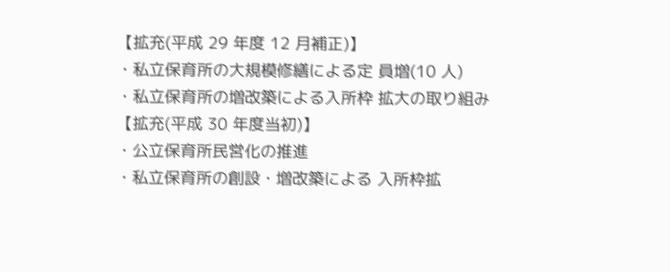【拡充(平成 29 年度 12 月補正)】
・私立保育所の大規模修繕による定 員増(10 人)
・私立保育所の増改築による入所枠 拡大の取り組み
【拡充(平成 30 年度当初)】
・公立保育所民営化の推進
・私立保育所の創設・増改築による 入所枠拡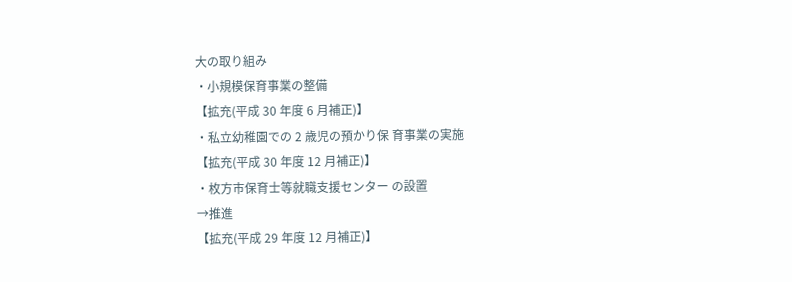大の取り組み
・小規模保育事業の整備
【拡充(平成 30 年度 6 月補正)】
・私立幼稚園での 2 歳児の預かり保 育事業の実施
【拡充(平成 30 年度 12 月補正)】
・枚方市保育士等就職支援センター の設置
→推進
【拡充(平成 29 年度 12 月補正)】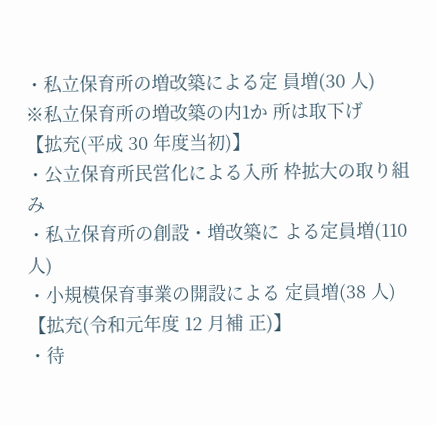・私立保育所の増改築による定 員増(30 人)
※私立保育所の増改築の内1か 所は取下げ
【拡充(平成 30 年度当初)】
・公立保育所民営化による入所 枠拡大の取り組み
・私立保育所の創設・増改築に よる定員増(110 人)
・小規模保育事業の開設による 定員増(38 人)
【拡充(令和元年度 12 月補 正)】
・待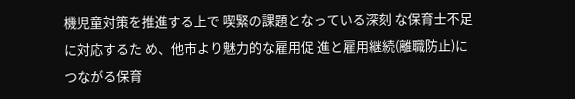機児童対策を推進する上で 喫緊の課題となっている深刻 な保育士不足に対応するた め、他市より魅力的な雇用促 進と雇用継続(離職防止)に つながる保育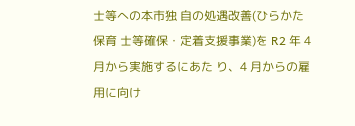士等への本市独 自の処遇改善(ひらかた保育 士等確保・定着支援事業)を R2 年 4 月から実施するにあた り、4 月からの雇用に向け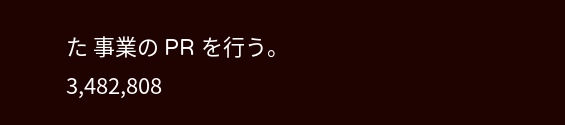た 事業の PR を行う。
3,482,808